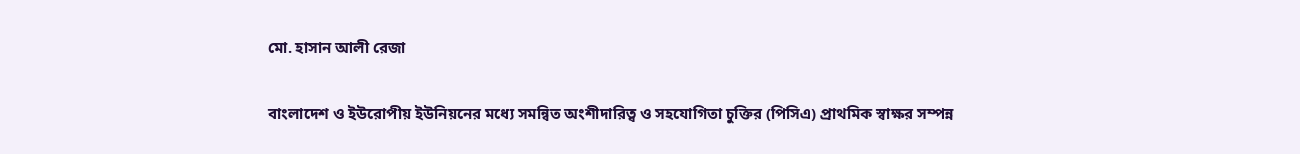মো. হাসান আলী রেজা

বাংলাদেশ ও ইউরোপীয় ইউনিয়নের মধ্যে সমন্বিত অংশীদারিত্ব ও সহযোগিতা চুক্তির (পিসিএ) প্রাথমিক স্বাক্ষর সম্পন্ন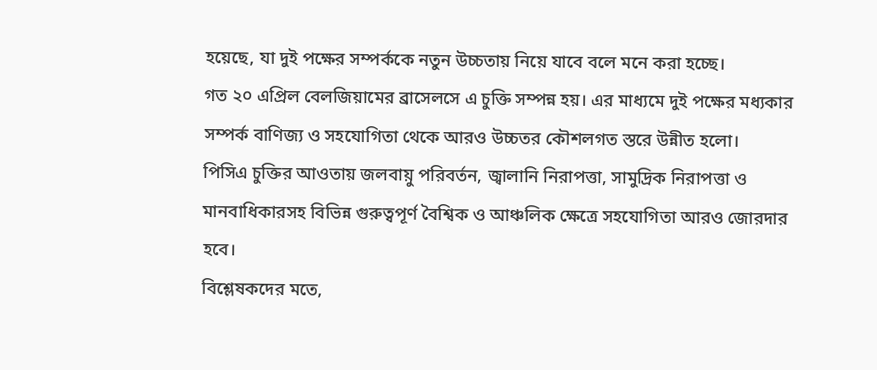হয়েছে, যা দুই পক্ষের সম্পর্ককে নতুন উচ্চতায় নিয়ে যাবে বলে মনে করা হচ্ছে।
গত ২০ এপ্রিল বেলজিয়ামের ব্রাসেলসে এ চুক্তি সম্পন্ন হয়। এর মাধ্যমে দুই পক্ষের মধ্যকার সম্পর্ক বাণিজ্য ও সহযোগিতা থেকে আরও উচ্চতর কৌশলগত স্তরে উন্নীত হলো।
পিসিএ চুক্তির আওতায় জলবায়ু পরিবর্তন, জ্বালানি নিরাপত্তা, সামুদ্রিক নিরাপত্তা ও মানবাধিকারসহ বিভিন্ন গুরুত্বপূর্ণ বৈশ্বিক ও আঞ্চলিক ক্ষেত্রে সহযোগিতা আরও জোরদার হবে।
বিশ্লেষকদের মতে,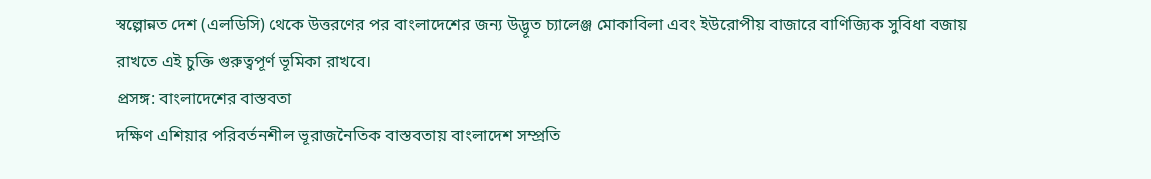স্বল্পোন্নত দেশ (এলডিসি) থেকে উত্তরণের পর বাংলাদেশের জন্য উদ্ভূত চ্যালেঞ্জ মোকাবিলা এবং ইউরোপীয় বাজারে বাণিজ্যিক সুবিধা বজায় রাখতে এই চুক্তি গুরুত্বপূর্ণ ভূমিকা রাখবে।
প্রসঙ্গ: বাংলাদেশের বাস্তবতা
দক্ষিণ এশিয়ার পরিবর্তনশীল ভূরাজনৈতিক বাস্তবতায় বাংলাদেশ সম্প্রতি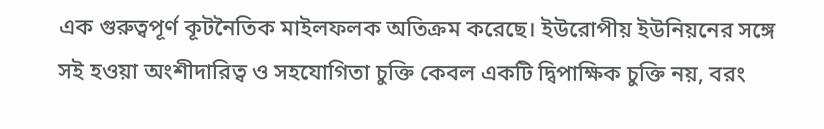এক গুরুত্বপূর্ণ কূটনৈতিক মাইলফলক অতিক্রম করেছে। ইউরোপীয় ইউনিয়নের সঙ্গে সই হওয়া অংশীদারিত্ব ও সহযোগিতা চুক্তি কেবল একটি দ্বিপাক্ষিক চুক্তি নয়, বরং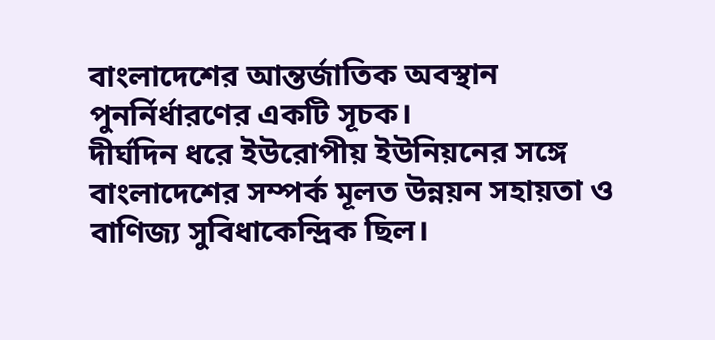বাংলাদেশের আন্তর্জাতিক অবস্থান পুনর্নির্ধারণের একটি সূচক।
দীর্ঘদিন ধরে ইউরোপীয় ইউনিয়নের সঙ্গে বাংলাদেশের সম্পর্ক মূলত উন্নয়ন সহায়তা ও বাণিজ্য সুবিধাকেন্দ্রিক ছিল।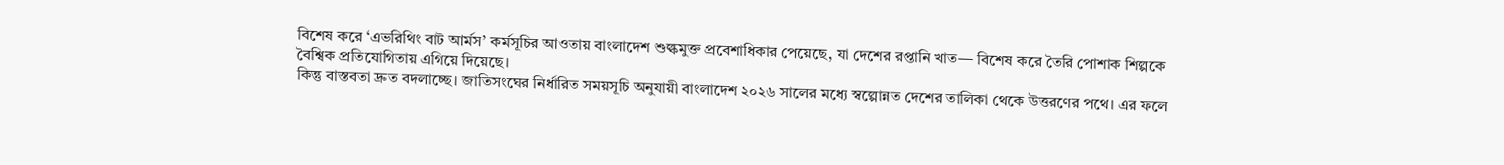বিশেষ করে ‘এভরিথিং বাট আর্মস’ কর্মসূচির আওতায় বাংলাদেশ শুল্কমুক্ত প্রবেশাধিকার পেয়েছে, যা দেশের রপ্তানি খাত— বিশেষ করে তৈরি পোশাক শিল্পকে বৈশ্বিক প্রতিযোগিতায় এগিয়ে দিয়েছে।
কিন্তু বাস্তবতা দ্রুত বদলাচ্ছে। জাতিসংঘের নির্ধারিত সময়সূচি অনুযায়ী বাংলাদেশ ২০২৬ সালের মধ্যে স্বল্পোন্নত দেশের তালিকা থেকে উত্তরণের পথে। এর ফলে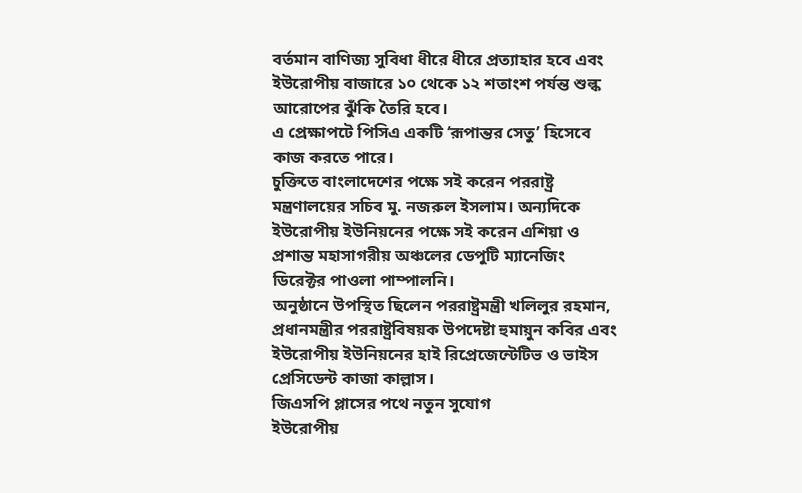বর্তমান বাণিজ্য সুবিধা ধীরে ধীরে প্রত্যাহার হবে এবং ইউরোপীয় বাজারে ১০ থেকে ১২ শতাংশ পর্যন্ত শুল্ক আরোপের ঝুঁকি তৈরি হবে।
এ প্রেক্ষাপটে পিসিএ একটি ‘রূপান্তর সেতু’ হিসেবে কাজ করতে পারে।
চুক্তিতে বাংলাদেশের পক্ষে সই করেন পররাষ্ট্র মন্ত্রণালয়ের সচিব মু. নজরুল ইসলাম। অন্যদিকে ইউরোপীয় ইউনিয়নের পক্ষে সই করেন এশিয়া ও প্রশান্ত মহাসাগরীয় অঞ্চলের ডেপুটি ম্যানেজিং ডিরেক্টর পাওলা পাম্পালনি।
অনুষ্ঠানে উপস্থিত ছিলেন পররাষ্ট্রমন্ত্রী খলিলুর রহমান, প্রধানমন্ত্রীর পররাষ্ট্রবিষয়ক উপদেষ্টা হুমায়ুন কবির এবং ইউরোপীয় ইউনিয়নের হাই রিপ্রেজেন্টেটিভ ও ভাইস প্রেসিডেন্ট কাজা কাল্লাস।
জিএসপি প্লাসের পথে নতুন সুযোগ
ইউরোপীয়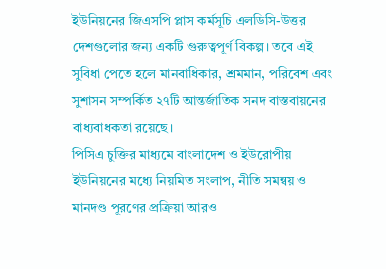ইউনিয়নের জিএসপি প্লাস কর্মসূচি এলডিসি-উত্তর দেশগুলোর জন্য একটি গুরুত্বপূর্ণ বিকল্প। তবে এই সুবিধা পেতে হলে মানবাধিকার, শ্রমমান, পরিবেশ এবং সুশাসন সম্পর্কিত ২৭টি আন্তর্জাতিক সনদ বাস্তবায়নের বাধ্যবাধকতা রয়েছে।
পিসিএ চুক্তির মাধ্যমে বাংলাদেশ ও ইউরোপীয় ইউনিয়নের মধ্যে নিয়মিত সংলাপ, নীতি সমন্বয় ও মানদণ্ড পূরণের প্রক্রিয়া আরও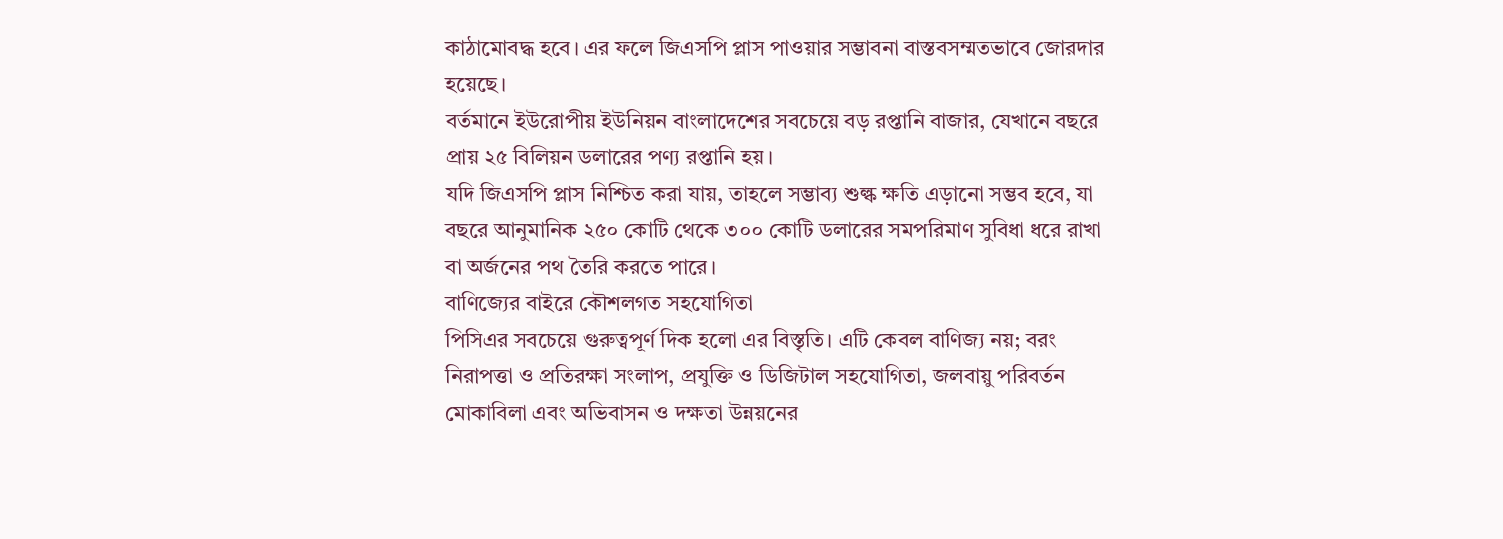কাঠামোবদ্ধ হবে। এর ফলে জিএসপি প্লাস পাওয়ার সম্ভাবনা বাস্তবসম্মতভাবে জোরদার হয়েছে।
বর্তমানে ইউরোপীয় ইউনিয়ন বাংলাদেশের সবচেয়ে বড় রপ্তানি বাজার, যেখানে বছরে প্রায় ২৫ বিলিয়ন ডলারের পণ্য রপ্তানি হয়।
যদি জিএসপি প্লাস নিশ্চিত করা যায়, তাহলে সম্ভাব্য শুল্ক ক্ষতি এড়ানো সম্ভব হবে, যা বছরে আনুমানিক ২৫০ কোটি থেকে ৩০০ কোটি ডলারের সমপরিমাণ সুবিধা ধরে রাখা বা অর্জনের পথ তৈরি করতে পারে।
বাণিজ্যের বাইরে কৌশলগত সহযোগিতা
পিসিএর সবচেয়ে গুরুত্বপূর্ণ দিক হলো এর বিস্তৃতি। এটি কেবল বাণিজ্য নয়; বরং নিরাপত্তা ও প্রতিরক্ষা সংলাপ, প্রযুক্তি ও ডিজিটাল সহযোগিতা, জলবায়ু পরিবর্তন মোকাবিলা এবং অভিবাসন ও দক্ষতা উন্নয়নের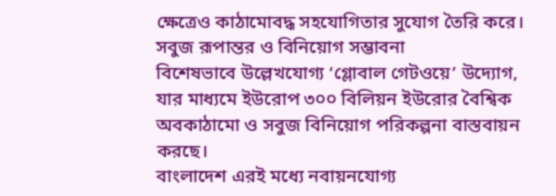ক্ষেত্রেও কাঠামোবদ্ধ সহযোগিতার সুযোগ তৈরি করে।
সবুজ রূপান্তর ও বিনিয়োগ সম্ভাবনা
বিশেষভাবে উল্লেখযোগ্য ‘গ্লোবাল গেটওয়ে’ উদ্যোগ, যার মাধ্যমে ইউরোপ ৩০০ বিলিয়ন ইউরোর বৈশ্বিক অবকাঠামো ও সবুজ বিনিয়োগ পরিকল্পনা বাস্তবায়ন করছে।
বাংলাদেশ এরই মধ্যে নবায়নযোগ্য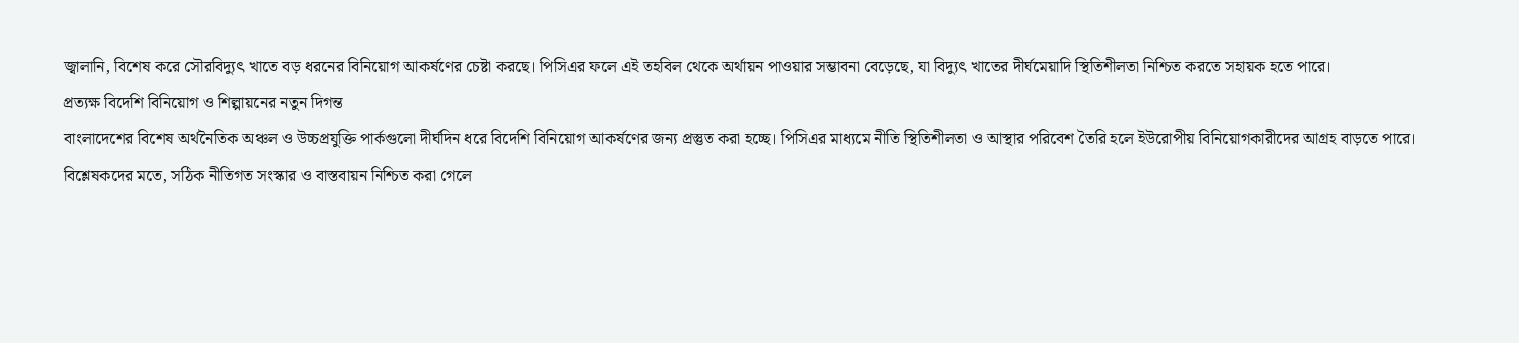জ্বালানি, বিশেষ করে সৌরবিদ্যুৎ খাতে বড় ধরনের বিনিয়োগ আকর্ষণের চেষ্টা করছে। পিসিএর ফলে এই তহবিল থেকে অর্থায়ন পাওয়ার সম্ভাবনা বেড়েছে, যা বিদ্যুৎ খাতের দীর্ঘমেয়াদি স্থিতিশীলতা নিশ্চিত করতে সহায়ক হতে পারে।
প্রত্যক্ষ বিদেশি বিনিয়োগ ও শিল্পায়নের নতুন দিগন্ত
বাংলাদেশের বিশেষ অর্থনৈতিক অঞ্চল ও উচ্চপ্রযুক্তি পার্কগুলো দীর্ঘদিন ধরে বিদেশি বিনিয়োগ আকর্ষণের জন্য প্রস্তুত করা হচ্ছে। পিসিএর মাধ্যমে নীতি স্থিতিশীলতা ও আস্থার পরিবেশ তৈরি হলে ইউরোপীয় বিনিয়োগকারীদের আগ্রহ বাড়তে পারে।
বিশ্লেষকদের মতে, সঠিক নীতিগত সংস্কার ও বাস্তবায়ন নিশ্চিত করা গেলে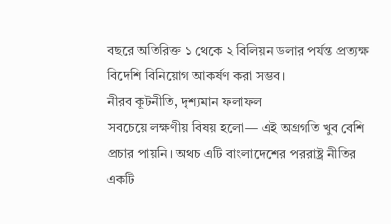বছরে অতিরিক্ত ১ থেকে ২ বিলিয়ন ডলার পর্যন্ত প্রত্যক্ষ বিদেশি বিনিয়োগ আকর্ষণ করা সম্ভব।
নীরব কূটনীতি, দৃশ্যমান ফলাফল
সবচেয়ে লক্ষণীয় বিষয় হলো— এই অগ্রগতি খুব বেশি প্রচার পায়নি। অথচ এটি বাংলাদেশের পররাষ্ট্র নীতির একটি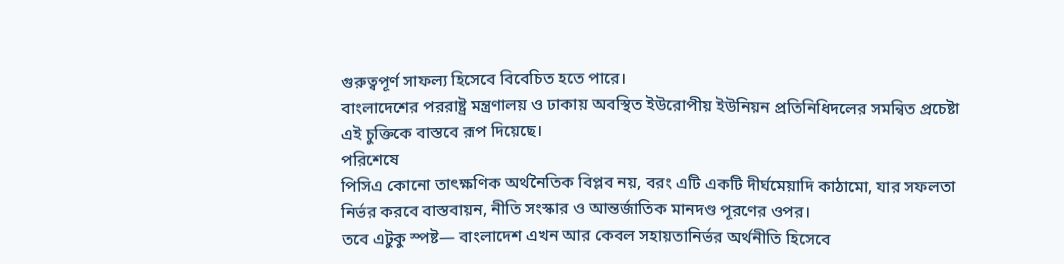গুরুত্বপূর্ণ সাফল্য হিসেবে বিবেচিত হতে পারে।
বাংলাদেশের পররাষ্ট্র মন্ত্রণালয় ও ঢাকায় অবস্থিত ইউরোপীয় ইউনিয়ন প্রতিনিধিদলের সমন্বিত প্রচেষ্টা এই চুক্তিকে বাস্তবে রূপ দিয়েছে।
পরিশেষে
পিসিএ কোনো তাৎক্ষণিক অর্থনৈতিক বিপ্লব নয়, বরং এটি একটি দীর্ঘমেয়াদি কাঠামো, যার সফলতা নির্ভর করবে বাস্তবায়ন, নীতি সংস্কার ও আন্তর্জাতিক মানদণ্ড পূরণের ওপর।
তবে এটুকু স্পষ্ট— বাংলাদেশ এখন আর কেবল সহায়তানির্ভর অর্থনীতি হিসেবে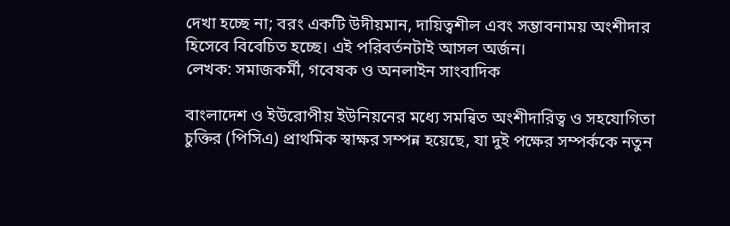দেখা হচ্ছে না; বরং একটি উদীয়মান, দায়িত্বশীল এবং সম্ভাবনাময় অংশীদার হিসেবে বিবেচিত হচ্ছে। এই পরিবর্তনটাই আসল অর্জন।
লেখক: সমাজকর্মী, গবেষক ও অনলাইন সাংবাদিক

বাংলাদেশ ও ইউরোপীয় ইউনিয়নের মধ্যে সমন্বিত অংশীদারিত্ব ও সহযোগিতা চুক্তির (পিসিএ) প্রাথমিক স্বাক্ষর সম্পন্ন হয়েছে, যা দুই পক্ষের সম্পর্ককে নতুন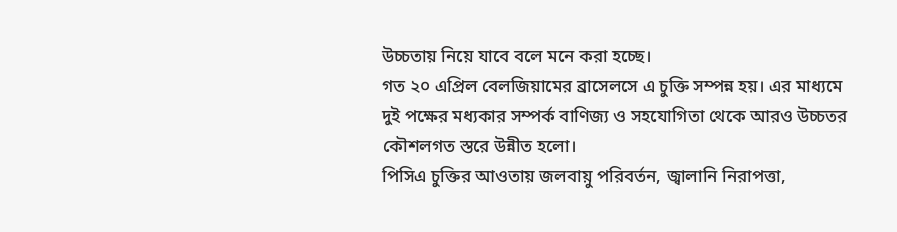উচ্চতায় নিয়ে যাবে বলে মনে করা হচ্ছে।
গত ২০ এপ্রিল বেলজিয়ামের ব্রাসেলসে এ চুক্তি সম্পন্ন হয়। এর মাধ্যমে দুই পক্ষের মধ্যকার সম্পর্ক বাণিজ্য ও সহযোগিতা থেকে আরও উচ্চতর কৌশলগত স্তরে উন্নীত হলো।
পিসিএ চুক্তির আওতায় জলবায়ু পরিবর্তন, জ্বালানি নিরাপত্তা,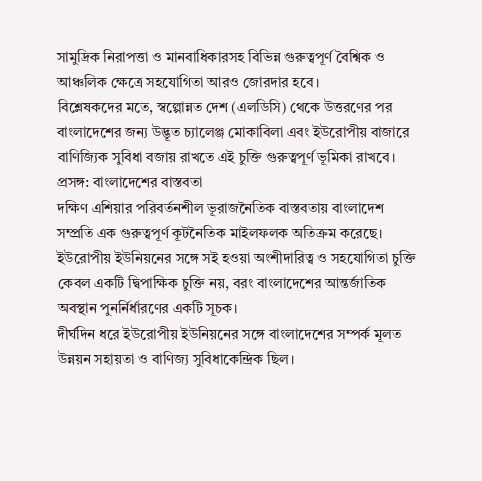সামুদ্রিক নিরাপত্তা ও মানবাধিকারসহ বিভিন্ন গুরুত্বপূর্ণ বৈশ্বিক ও আঞ্চলিক ক্ষেত্রে সহযোগিতা আরও জোরদার হবে।
বিশ্লেষকদের মতে, স্বল্পোন্নত দেশ (এলডিসি) থেকে উত্তরণের পর বাংলাদেশের জন্য উদ্ভূত চ্যালেঞ্জ মোকাবিলা এবং ইউরোপীয় বাজারে বাণিজ্যিক সুবিধা বজায় রাখতে এই চুক্তি গুরুত্বপূর্ণ ভূমিকা রাখবে।
প্রসঙ্গ: বাংলাদেশের বাস্তবতা
দক্ষিণ এশিয়ার পরিবর্তনশীল ভূরাজনৈতিক বাস্তবতায় বাংলাদেশ সম্প্রতি এক গুরুত্বপূর্ণ কূটনৈতিক মাইলফলক অতিক্রম করেছে। ইউরোপীয় ইউনিয়নের সঙ্গে সই হওয়া অংশীদারিত্ব ও সহযোগিতা চুক্তি কেবল একটি দ্বিপাক্ষিক চুক্তি নয়, বরং বাংলাদেশের আন্তর্জাতিক অবস্থান পুনর্নির্ধারণের একটি সূচক।
দীর্ঘদিন ধরে ইউরোপীয় ইউনিয়নের সঙ্গে বাংলাদেশের সম্পর্ক মূলত উন্নয়ন সহায়তা ও বাণিজ্য সুবিধাকেন্দ্রিক ছিল।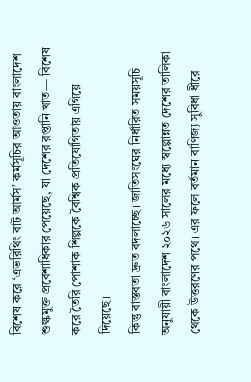বিশেষ করে ‘এভরিথিং বাট আর্মস’ কর্মসূচির আওতায় বাংলাদেশ শুল্কমুক্ত প্রবেশাধিকার পেয়েছে, যা দেশের রপ্তানি খাত— বিশেষ করে তৈরি পোশাক শিল্পকে বৈশ্বিক প্রতিযোগিতায় এগিয়ে দিয়েছে।
কিন্তু বাস্তবতা দ্রুত বদলাচ্ছে। জাতিসংঘের নির্ধারিত সময়সূচি অনুযায়ী বাংলাদেশ ২০২৬ সালের মধ্যে স্বল্পোন্নত দেশের তালিকা থেকে উত্তরণের পথে। এর ফলে বর্তমান বাণিজ্য সুবিধা ধীরে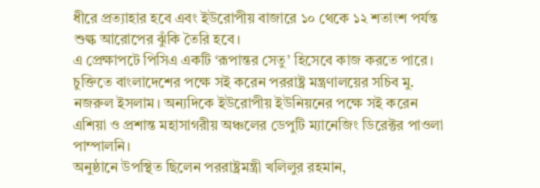ধীরে প্রত্যাহার হবে এবং ইউরোপীয় বাজারে ১০ থেকে ১২ শতাংশ পর্যন্ত শুল্ক আরোপের ঝুঁকি তৈরি হবে।
এ প্রেক্ষাপটে পিসিএ একটি ‘রূপান্তর সেতু’ হিসেবে কাজ করতে পারে।
চুক্তিতে বাংলাদেশের পক্ষে সই করেন পররাষ্ট্র মন্ত্রণালয়ের সচিব মু. নজরুল ইসলাম। অন্যদিকে ইউরোপীয় ইউনিয়নের পক্ষে সই করেন এশিয়া ও প্রশান্ত মহাসাগরীয় অঞ্চলের ডেপুটি ম্যানেজিং ডিরেক্টর পাওলা পাম্পালনি।
অনুষ্ঠানে উপস্থিত ছিলেন পররাষ্ট্রমন্ত্রী খলিলুর রহমান,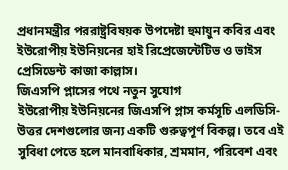প্রধানমন্ত্রীর পররাষ্ট্রবিষয়ক উপদেষ্টা হুমায়ুন কবির এবং ইউরোপীয় ইউনিয়নের হাই রিপ্রেজেন্টেটিভ ও ভাইস প্রেসিডেন্ট কাজা কাল্লাস।
জিএসপি প্লাসের পথে নতুন সুযোগ
ইউরোপীয় ইউনিয়নের জিএসপি প্লাস কর্মসূচি এলডিসি-উত্তর দেশগুলোর জন্য একটি গুরুত্বপূর্ণ বিকল্প। তবে এই সুবিধা পেতে হলে মানবাধিকার, শ্রমমান, পরিবেশ এবং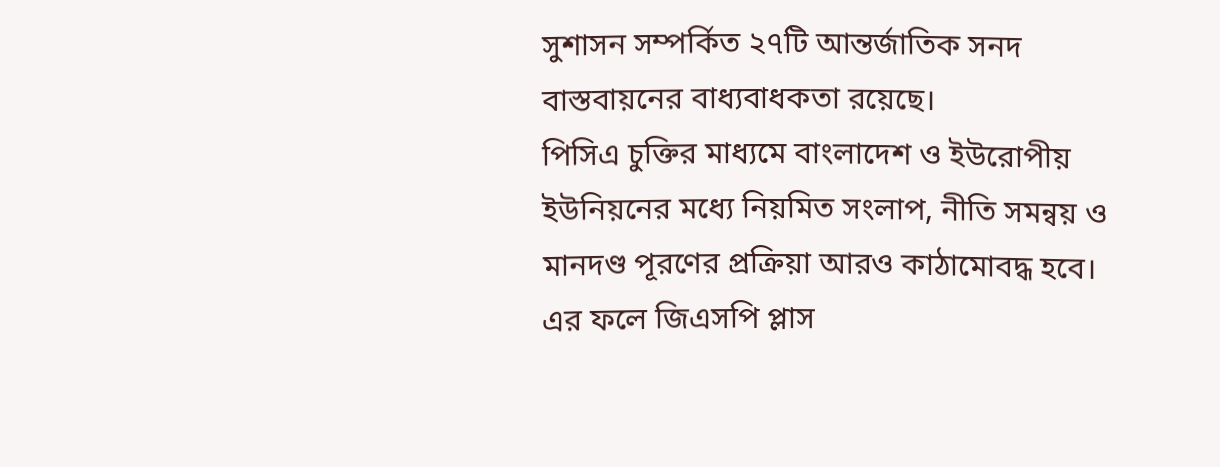সুশাসন সম্পর্কিত ২৭টি আন্তর্জাতিক সনদ বাস্তবায়নের বাধ্যবাধকতা রয়েছে।
পিসিএ চুক্তির মাধ্যমে বাংলাদেশ ও ইউরোপীয় ইউনিয়নের মধ্যে নিয়মিত সংলাপ, নীতি সমন্বয় ও মানদণ্ড পূরণের প্রক্রিয়া আরও কাঠামোবদ্ধ হবে। এর ফলে জিএসপি প্লাস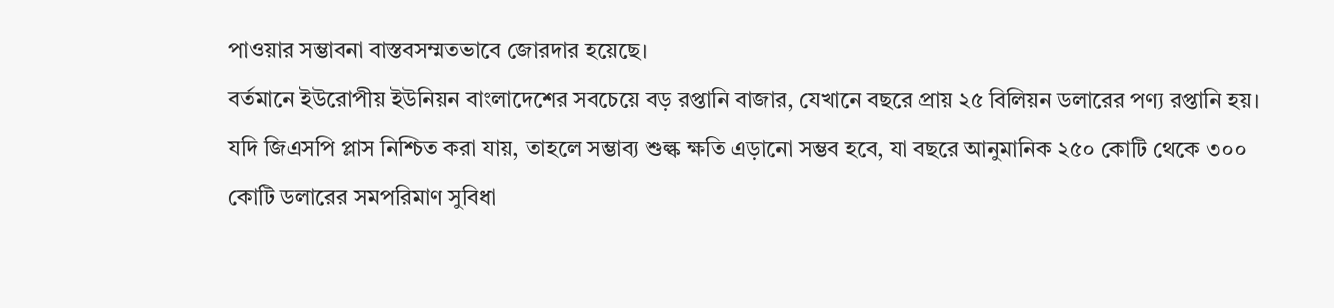পাওয়ার সম্ভাবনা বাস্তবসম্মতভাবে জোরদার হয়েছে।
বর্তমানে ইউরোপীয় ইউনিয়ন বাংলাদেশের সবচেয়ে বড় রপ্তানি বাজার, যেখানে বছরে প্রায় ২৫ বিলিয়ন ডলারের পণ্য রপ্তানি হয়।
যদি জিএসপি প্লাস নিশ্চিত করা যায়, তাহলে সম্ভাব্য শুল্ক ক্ষতি এড়ানো সম্ভব হবে, যা বছরে আনুমানিক ২৫০ কোটি থেকে ৩০০ কোটি ডলারের সমপরিমাণ সুবিধা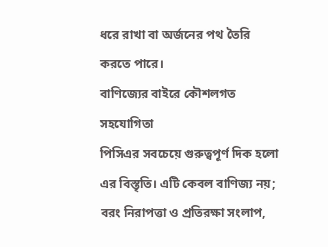ধরে রাখা বা অর্জনের পথ তৈরি করতে পারে।
বাণিজ্যের বাইরে কৌশলগত সহযোগিতা
পিসিএর সবচেয়ে গুরুত্বপূর্ণ দিক হলো এর বিস্তৃতি। এটি কেবল বাণিজ্য নয়; বরং নিরাপত্তা ও প্রতিরক্ষা সংলাপ,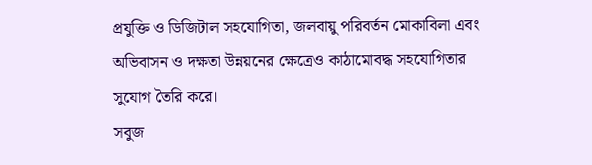প্রযুক্তি ও ডিজিটাল সহযোগিতা, জলবায়ু পরিবর্তন মোকাবিলা এবং অভিবাসন ও দক্ষতা উন্নয়নের ক্ষেত্রেও কাঠামোবদ্ধ সহযোগিতার সুযোগ তৈরি করে।
সবুজ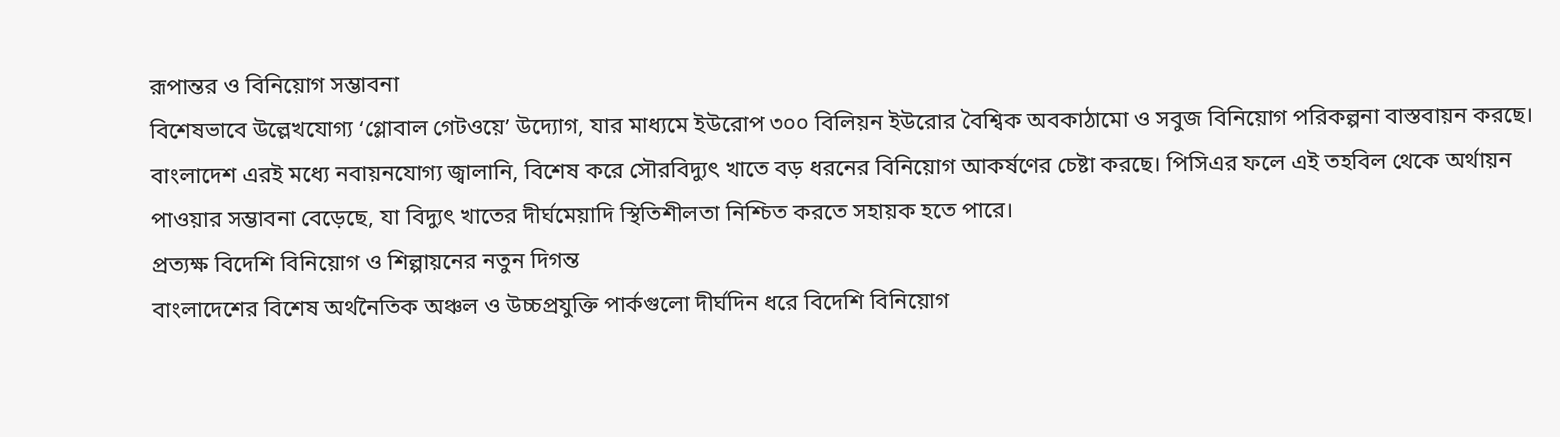রূপান্তর ও বিনিয়োগ সম্ভাবনা
বিশেষভাবে উল্লেখযোগ্য ‘গ্লোবাল গেটওয়ে’ উদ্যোগ, যার মাধ্যমে ইউরোপ ৩০০ বিলিয়ন ইউরোর বৈশ্বিক অবকাঠামো ও সবুজ বিনিয়োগ পরিকল্পনা বাস্তবায়ন করছে।
বাংলাদেশ এরই মধ্যে নবায়নযোগ্য জ্বালানি, বিশেষ করে সৌরবিদ্যুৎ খাতে বড় ধরনের বিনিয়োগ আকর্ষণের চেষ্টা করছে। পিসিএর ফলে এই তহবিল থেকে অর্থায়ন পাওয়ার সম্ভাবনা বেড়েছে, যা বিদ্যুৎ খাতের দীর্ঘমেয়াদি স্থিতিশীলতা নিশ্চিত করতে সহায়ক হতে পারে।
প্রত্যক্ষ বিদেশি বিনিয়োগ ও শিল্পায়নের নতুন দিগন্ত
বাংলাদেশের বিশেষ অর্থনৈতিক অঞ্চল ও উচ্চপ্রযুক্তি পার্কগুলো দীর্ঘদিন ধরে বিদেশি বিনিয়োগ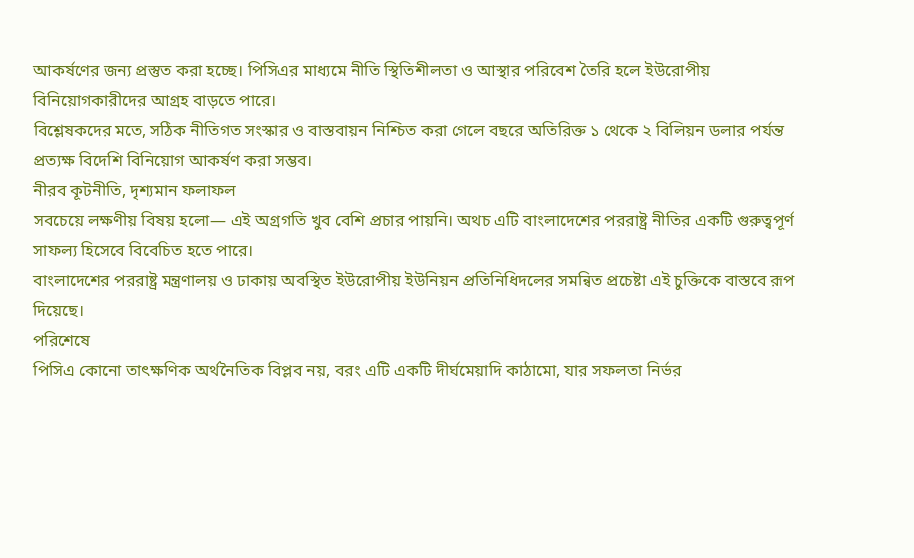আকর্ষণের জন্য প্রস্তুত করা হচ্ছে। পিসিএর মাধ্যমে নীতি স্থিতিশীলতা ও আস্থার পরিবেশ তৈরি হলে ইউরোপীয় বিনিয়োগকারীদের আগ্রহ বাড়তে পারে।
বিশ্লেষকদের মতে, সঠিক নীতিগত সংস্কার ও বাস্তবায়ন নিশ্চিত করা গেলে বছরে অতিরিক্ত ১ থেকে ২ বিলিয়ন ডলার পর্যন্ত প্রত্যক্ষ বিদেশি বিনিয়োগ আকর্ষণ করা সম্ভব।
নীরব কূটনীতি, দৃশ্যমান ফলাফল
সবচেয়ে লক্ষণীয় বিষয় হলো— এই অগ্রগতি খুব বেশি প্রচার পায়নি। অথচ এটি বাংলাদেশের পররাষ্ট্র নীতির একটি গুরুত্বপূর্ণ সাফল্য হিসেবে বিবেচিত হতে পারে।
বাংলাদেশের পররাষ্ট্র মন্ত্রণালয় ও ঢাকায় অবস্থিত ইউরোপীয় ইউনিয়ন প্রতিনিধিদলের সমন্বিত প্রচেষ্টা এই চুক্তিকে বাস্তবে রূপ দিয়েছে।
পরিশেষে
পিসিএ কোনো তাৎক্ষণিক অর্থনৈতিক বিপ্লব নয়, বরং এটি একটি দীর্ঘমেয়াদি কাঠামো, যার সফলতা নির্ভর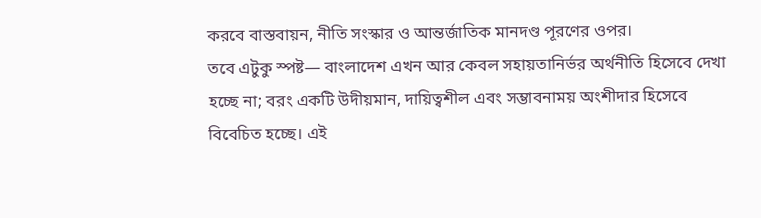করবে বাস্তবায়ন, নীতি সংস্কার ও আন্তর্জাতিক মানদণ্ড পূরণের ওপর।
তবে এটুকু স্পষ্ট— বাংলাদেশ এখন আর কেবল সহায়তানির্ভর অর্থনীতি হিসেবে দেখা হচ্ছে না; বরং একটি উদীয়মান, দায়িত্বশীল এবং সম্ভাবনাময় অংশীদার হিসেবে বিবেচিত হচ্ছে। এই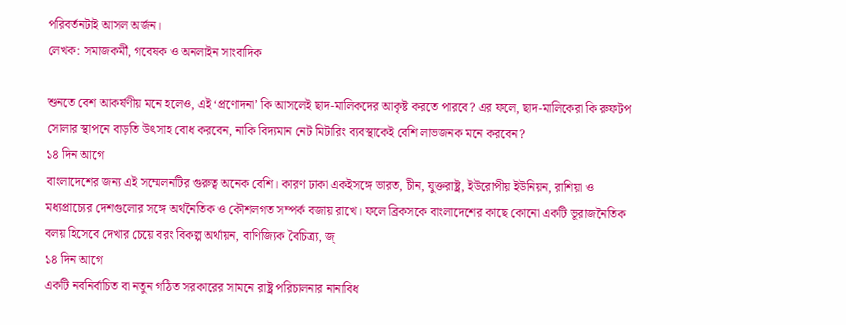পরিবর্তনটাই আসল অর্জন।
লেখক: সমাজকর্মী, গবেষক ও অনলাইন সাংবাদিক

শুনতে বেশ আকর্ষণীয় মনে হলেও, এই ‘প্রণোদনা’ কি আসলেই ছাদ-মালিকদের আকৃষ্ট করতে পারবে? এর ফলে, ছাদ-মালিকেরা কি রুফটপ সোলার স্থাপনে বাড়তি উৎসাহ বোধ করবেন, নাকি বিদ্যমান নেট মিটারিং ব্যবস্থাকেই বেশি লাভজনক মনে করবেন?
১৪ দিন আগে
বাংলাদেশের জন্য এই সম্মেলনটির গুরুত্ব অনেক বেশি। কারণ ঢাকা একইসঙ্গে ভারত, চীন, যুক্তরাষ্ট্র, ইউরোপীয় ইউনিয়ন, রাশিয়া ও মধ্যপ্রাচ্যের দেশগুলোর সঙ্গে অর্থনৈতিক ও কৌশলগত সম্পর্ক বজায় রাখে। ফলে ব্রিকসকে বাংলাদেশের কাছে কোনো একটি ভূরাজনৈতিক বলয় হিসেবে দেখার চেয়ে বরং বিকল্প অর্থায়ন, বাণিজ্যিক বৈচিত্র্য, জ্
১৪ দিন আগে
একটি নবনির্বাচিত বা নতুন গঠিত সরকারের সামনে রাষ্ট্র পরিচালনার নানাবিধ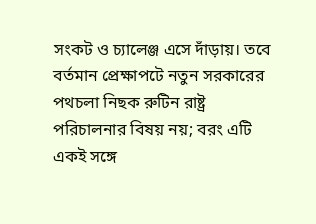সংকট ও চ্যালেঞ্জ এসে দাঁড়ায়। তবে বর্তমান প্রেক্ষাপটে নতুন সরকারের পথচলা নিছক রুটিন রাষ্ট্র পরিচালনার বিষয় নয়; বরং এটি একই সঙ্গে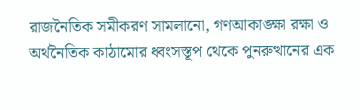রাজনৈতিক সমীকরণ সামলানো, গণআকাঙ্ক্ষা রক্ষা ও অর্থনৈতিক কাঠামোর ধ্বংসস্তূপ থেকে পুনরুত্থানের এক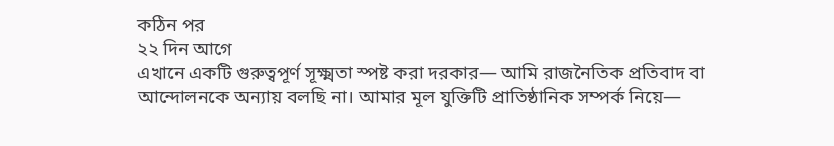কঠিন পর
২২ দিন আগে
এখানে একটি গুরুত্বপূর্ণ সূক্ষ্মতা স্পষ্ট করা দরকার— আমি রাজনৈতিক প্রতিবাদ বা আন্দোলনকে অন্যায় বলছি না। আমার মূল যুক্তিটি প্রাতিষ্ঠানিক সম্পর্ক নিয়ে—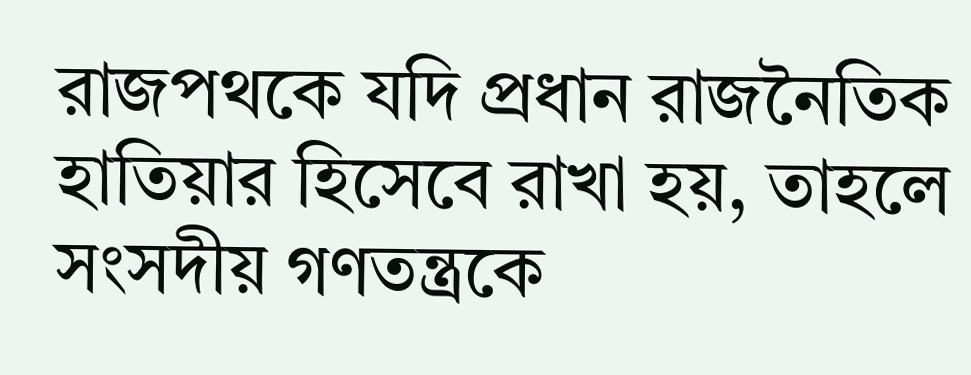রাজপথকে যদি প্রধান রাজনৈতিক হাতিয়ার হিসেবে রাখা হয়, তাহলে সংসদীয় গণতন্ত্রকে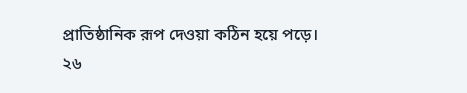প্রাতিষ্ঠানিক রূপ দেওয়া কঠিন হয়ে পড়ে।
২৬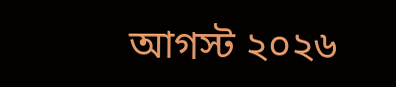আগস্ট ২০২৬